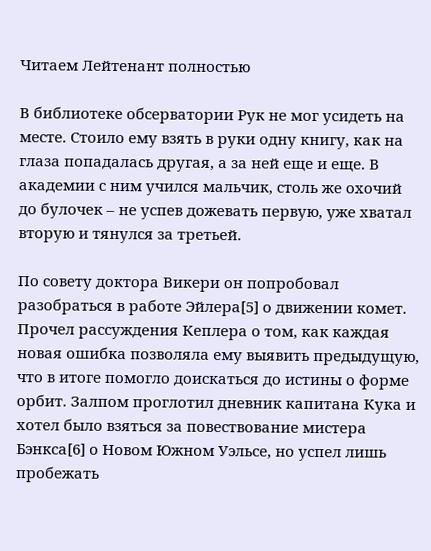Читаем Лейтенант полностью

В библиотеке обсерватории Рук не мог усидеть на месте. Стоило ему взять в руки одну книгу, как на глаза попадалась другая, а за ней еще и еще. В академии с ним учился мальчик, столь же охочий до булочек – не успев дожевать первую, уже хватал вторую и тянулся за третьей.

По совету доктора Викери он попробовал разобраться в работе Эйлера[5] о движении комет. Прочел рассуждения Кеплера о том, как каждая новая ошибка позволяла ему выявить предыдущую, что в итоге помогло доискаться до истины о форме орбит. Залпом проглотил дневник капитана Кука и хотел было взяться за повествование мистера Бэнкса[6] о Новом Южном Уэльсе, но успел лишь пробежать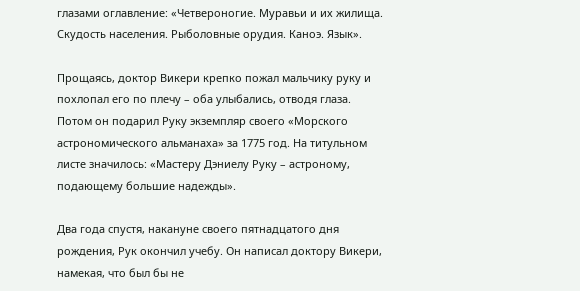глазами оглавление: «Четвероногие. Муравьи и их жилища. Скудость населения. Рыболовные орудия. Каноэ. Язык».

Прощаясь, доктор Викери крепко пожал мальчику руку и похлопал его по плечу – оба улыбались, отводя глаза. Потом он подарил Руку экземпляр своего «Морского астрономического альманаха» за 1775 год. На титульном листе значилось: «Мастеру Дэниелу Руку – астроному, подающему большие надежды».

Два года спустя, накануне своего пятнадцатого дня рождения, Рук окончил учебу. Он написал доктору Викери, намекая, что был бы не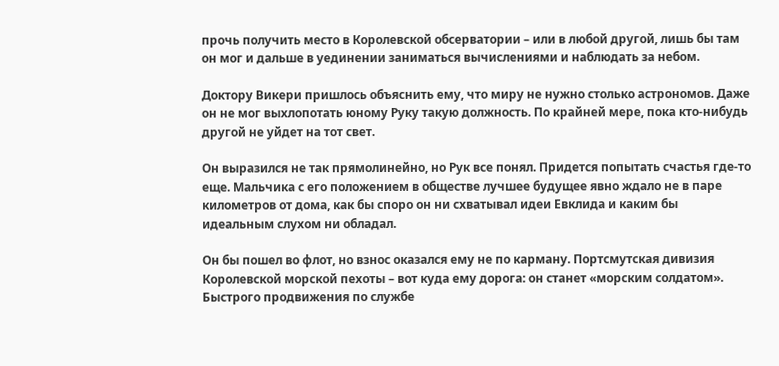прочь получить место в Королевской обсерватории – или в любой другой, лишь бы там он мог и дальше в уединении заниматься вычислениями и наблюдать за небом.

Доктору Викери пришлось объяснить ему, что миру не нужно столько астрономов. Даже он не мог выхлопотать юному Руку такую должность. По крайней мере, пока кто-нибудь другой не уйдет на тот свет.

Он выразился не так прямолинейно, но Рук все понял. Придется попытать счастья где-то еще. Мальчика с его положением в обществе лучшее будущее явно ждало не в паре километров от дома, как бы споро он ни схватывал идеи Евклида и каким бы идеальным слухом ни обладал.

Он бы пошел во флот, но взнос оказался ему не по карману. Портсмутская дивизия Королевской морской пехоты – вот куда ему дорога: он станет «морским солдатом». Быстрого продвижения по службе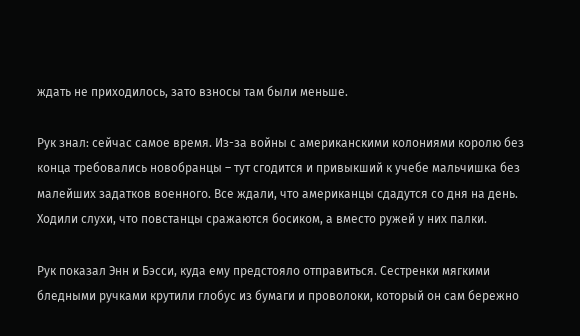ждать не приходилось, зато взносы там были меньше.

Рук знал: сейчас самое время. Из-за войны с американскими колониями королю без конца требовались новобранцы – тут сгодится и привыкший к учебе мальчишка без малейших задатков военного. Все ждали, что американцы сдадутся со дня на день. Ходили слухи, что повстанцы сражаются босиком, а вместо ружей у них палки.

Рук показал Энн и Бэсси, куда ему предстояло отправиться. Сестренки мягкими бледными ручками крутили глобус из бумаги и проволоки, который он сам бережно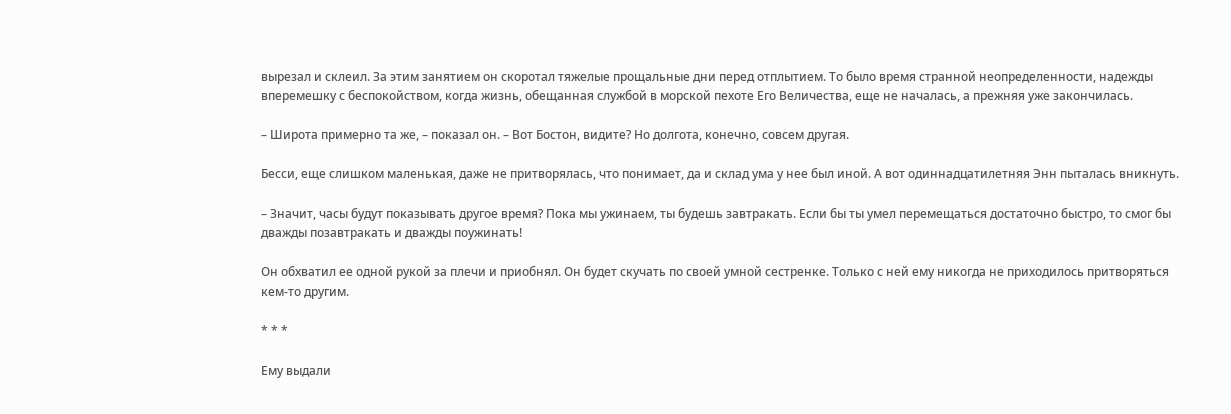вырезал и склеил. За этим занятием он скоротал тяжелые прощальные дни перед отплытием. То было время странной неопределенности, надежды вперемешку с беспокойством, когда жизнь, обещанная службой в морской пехоте Его Величества, еще не началась, а прежняя уже закончилась.

– Широта примерно та же, – показал он. – Вот Бостон, видите? Но долгота, конечно, совсем другая.

Бесси, еще слишком маленькая, даже не притворялась, что понимает, да и склад ума у нее был иной. А вот одиннадцатилетняя Энн пыталась вникнуть.

– Значит, часы будут показывать другое время? Пока мы ужинаем, ты будешь завтракать. Если бы ты умел перемещаться достаточно быстро, то смог бы дважды позавтракать и дважды поужинать!

Он обхватил ее одной рукой за плечи и приобнял. Он будет скучать по своей умной сестренке. Только с ней ему никогда не приходилось притворяться кем-то другим.

* * *

Ему выдали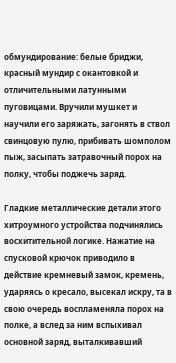обмундирование: белые бриджи, красный мундир с окантовкой и отличительными латунными пуговицами. Вручили мушкет и научили его заряжать, загонять в ствол свинцовую пулю, прибивать шомполом пыж, засыпать затравочный порох на полку, чтобы поджечь заряд.

Гладкие металлические детали этого хитроумного устройства подчинялись восхитительной логике. Нажатие на спусковой крючок приводило в действие кремневый замок, кремень, ударяясь о кресало, высекал искру, та в свою очередь воспламеняла порох на полке, а вслед за ним вспыхивал основной заряд, выталкивавший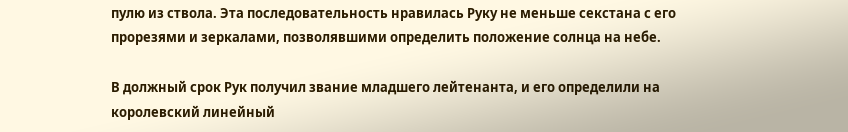пулю из ствола. Эта последовательность нравилась Руку не меньше секстана с его прорезями и зеркалами, позволявшими определить положение солнца на небе.

В должный срок Рук получил звание младшего лейтенанта, и его определили на королевский линейный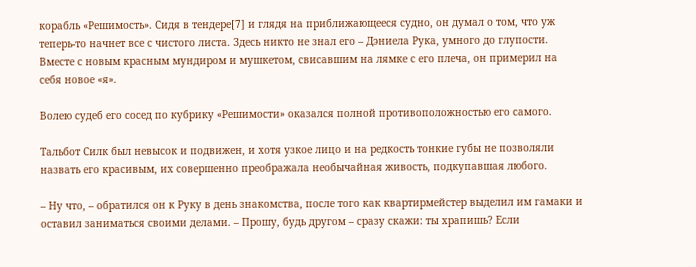корабль «Решимость». Сидя в тендере[7] и глядя на приближающееся судно, он думал о том, что уж теперь-то начнет все с чистого листа. Здесь никто не знал его – Дэниела Рука, умного до глупости. Вместе с новым красным мундиром и мушкетом, свисавшим на лямке с его плеча, он примерил на себя новое «я».

Волею судеб его сосед по кубрику «Решимости» оказался полной противоположностью его самого.

Тальбот Силк был невысок и подвижен, и хотя узкое лицо и на редкость тонкие губы не позволяли назвать его красивым, их совершенно преображала необычайная живость, подкупавшая любого.

– Ну что, – обратился он к Руку в день знакомства, после того как квартирмейстер выделил им гамаки и оставил заниматься своими делами. – Прошу, будь другом – сразу скажи: ты храпишь? Если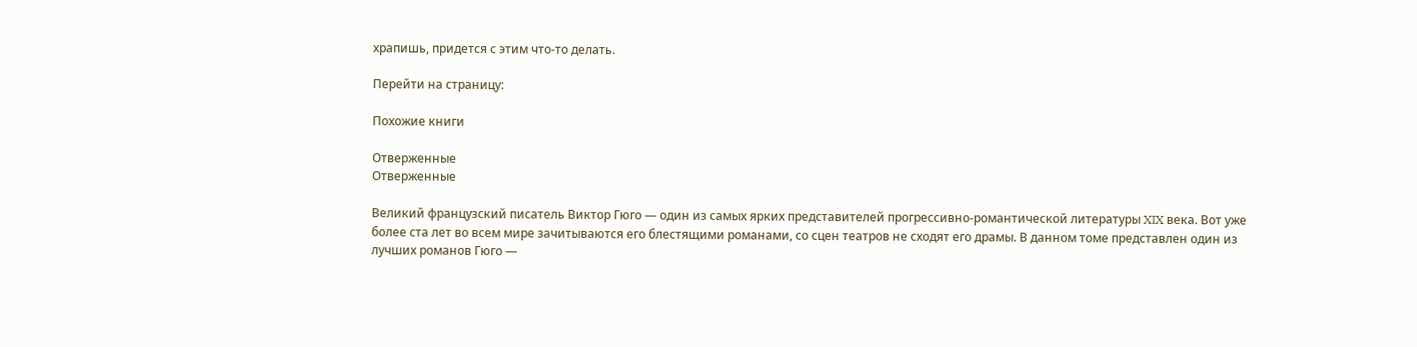храпишь, придется с этим что-то делать.

Перейти на страницу:

Похожие книги

Отверженные
Отверженные

Великий французский писатель Виктор Гюго — один из самых ярких представителей прогрессивно-романтической литературы XIX века. Вот уже более ста лет во всем мире зачитываются его блестящими романами, со сцен театров не сходят его драмы. В данном томе представлен один из лучших романов Гюго —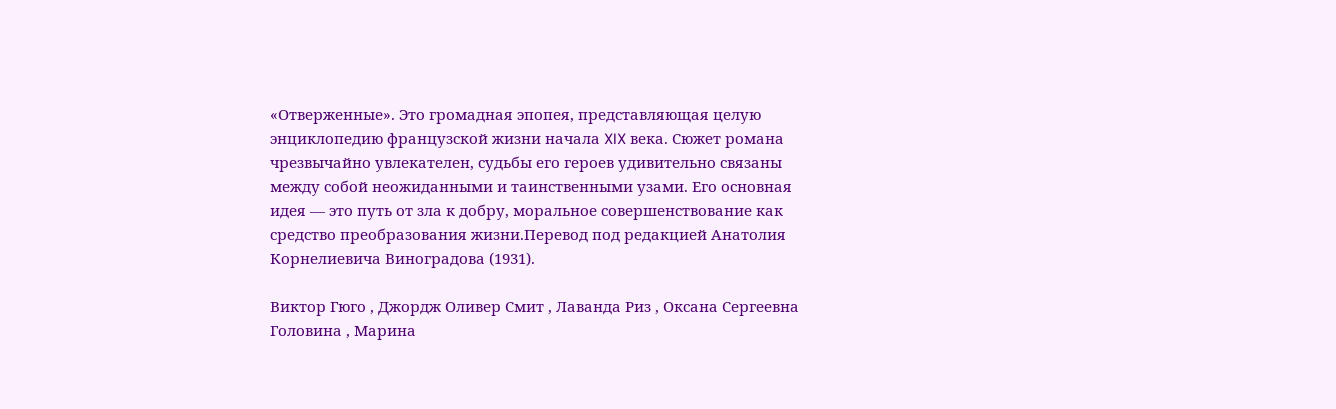«Отверженные». Это громадная эпопея, представляющая целую энциклопедию французской жизни начала XIX века. Сюжет романа чрезвычайно увлекателен, судьбы его героев удивительно связаны между собой неожиданными и таинственными узами. Его основная идея — это путь от зла к добру, моральное совершенствование как средство преобразования жизни.Перевод под редакцией Анатолия Корнелиевича Виноградова (1931).

Виктор Гюго , Джордж Оливер Смит , Лаванда Риз , Оксана Сергеевна Головина , Марина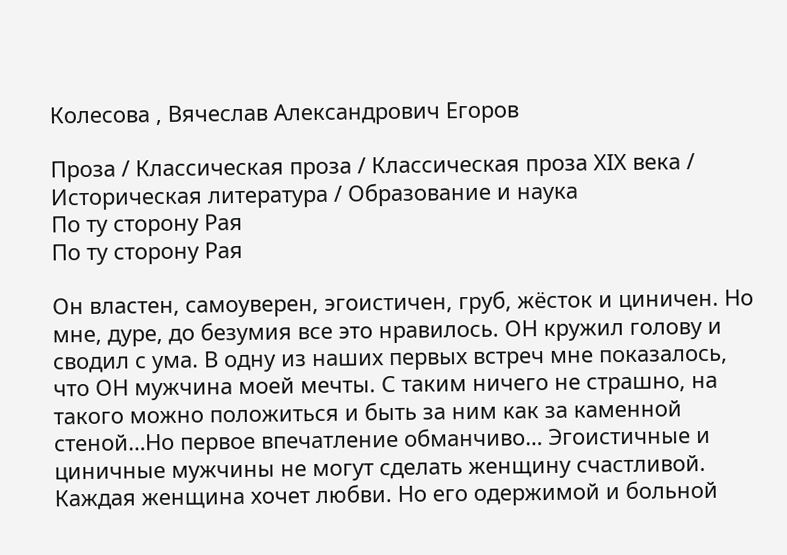Колесова , Вячеслав Александрович Егоров

Проза / Классическая проза / Классическая проза ХIX века / Историческая литература / Образование и наука
По ту сторону Рая
По ту сторону Рая

Он властен, самоуверен, эгоистичен, груб, жёсток и циничен. Но мне, дуре, до безумия все это нравилось. ОН кружил голову и сводил с ума. В одну из наших первых встреч мне показалось, что ОН мужчина моей мечты. С таким ничего не страшно, на такого можно положиться и быть за ним как за каменной стеной…Но первое впечатление обманчиво… Эгоистичные и циничные мужчины не могут сделать женщину счастливой. Каждая женщина хочет любви. Но его одержимой и больной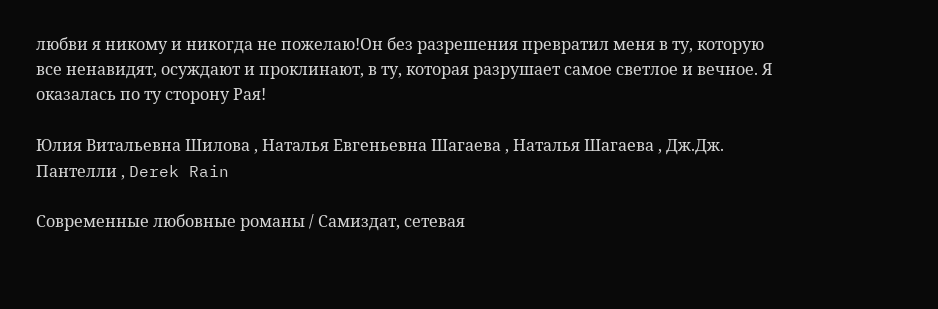любви я никому и никогда не пожелаю!Он без разрешения превратил меня в ту, которую все ненавидят, осуждают и проклинают, в ту, которая разрушает самое светлое и вечное. Я оказалась по ту сторону Рая!

Юлия Витальевна Шилова , Наталья Евгеньевна Шагаева , Наталья Шагаева , Дж.Дж. Пантелли , Derek Rain

Современные любовные романы / Самиздат, сетевая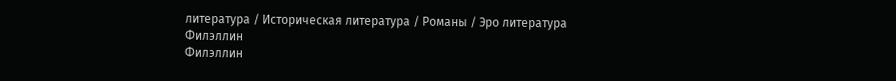литература / Историческая литература / Романы / Эро литература
Филэллин
Филэллин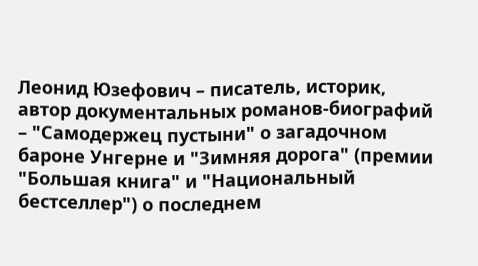Леонид Юзефович – писатель, историк, автор документальных романов-биографий – "Самодержец пустыни" о загадочном бароне Унгерне и "Зимняя дорога" (премии "Большая книга" и "Национальный бестселлер") о последнем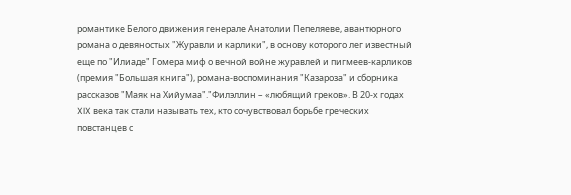романтике Белого движения генерале Анатолии Пепеляеве, авантюрного романа о девяностых "Журавли и карлики", в основу которого лег известный еще по "Илиаде" Гомера миф о вечной войне журавлей и пигмеев-карликов (премия "Большая книга"), романа-воспоминания "Казароза" и сборника рассказов "Маяк на Хийумаа"."Филэллин – «любящий греков». В 20-х годах XIX века так стали называть тех, кто сочувствовал борьбе греческих повстанцев с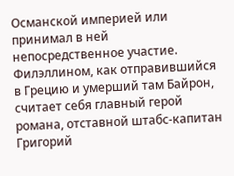Османской империей или принимал в ней непосредственное участие. Филэллином, как отправившийся в Грецию и умерший там Байрон, считает себя главный герой романа, отставной штабс-капитан Григорий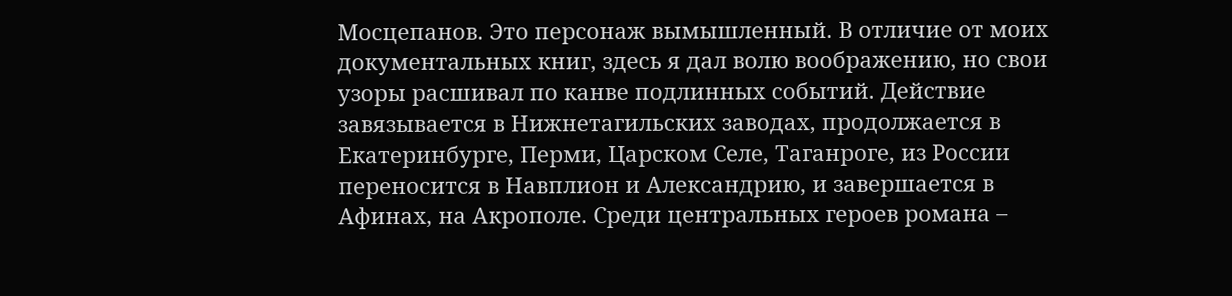Мосцепанов. Это персонаж вымышленный. В отличие от моих документальных книг, здесь я дал волю воображению, но свои узоры расшивал по канве подлинных событий. Действие завязывается в Нижнетагильских заводах, продолжается в Екатеринбурге, Перми, Царском Селе, Таганроге, из России переносится в Навплион и Александрию, и завершается в Афинах, на Акрополе. Среди центральных героев романа –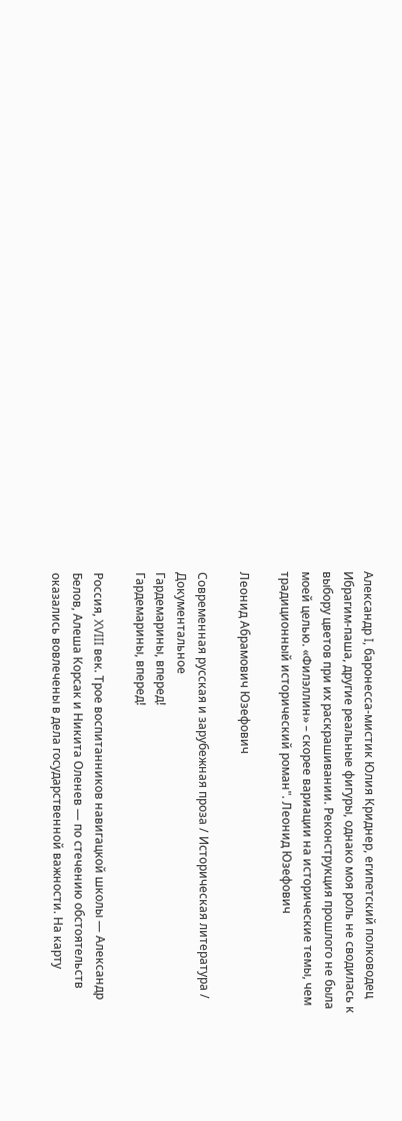Александр I, баронесса-мистик Юлия Криднер, египетский полководец Ибрагим-паша, другие реальные фигуры, однако моя роль не сводилась к выбору цветов при их раскрашивании. Реконструкция прошлого не была моей целью. «Филэллин» – скорее вариации на исторические темы, чем традиционный исторический роман". Леонид Юзефович

Леонид Абрамович Юзефович

Современная русская и зарубежная проза / Историческая литература / Документальное
Гардемарины, вперед!
Гардемарины, вперед!

Россия, XVIII век. Трое воспитанников навигацкой школы — Александр Белов, Алеша Корсак и Никита Оленев — по стечению обстоятельств оказались вовлечены в дела государственной важности. На карту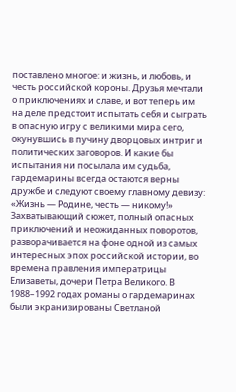поставлено многое: и жизнь, и любовь, и честь российской короны. Друзья мечтали о приключениях и славе, и вот теперь им на деле предстоит испытать себя и сыграть в опасную игру с великими мира сего, окунувшись в пучину дворцовых интриг и политических заговоров. И какие бы испытания ни посылала им судьба, гардемарины всегда остаются верны дружбе и следуют своему главному девизу: «Жизнь — Родине, честь — никому!» Захватывающий сюжет, полный опасных приключений и неожиданных поворотов, разворачивается на фоне одной из самых интересных эпох российской истории, во времена правления императрицы Елизаветы, дочери Петра Великого. В 1988–1992 годах романы о гардемаринах были экранизированы Светланой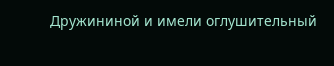Дружининой и имели оглушительный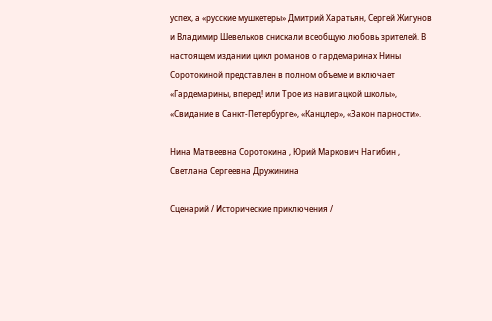успех, а «русские мушкетеры» Дмитрий Харатьян, Сергей Жигунов и Владимир Шевельков снискали всеобщую любовь зрителей. В настоящем издании цикл романов о гардемаринах Нины Соротокиной представлен в полном объеме и включает «Гардемарины, вперед! или Трое из навигацкой школы», «Свидание в Санкт-Петербурге», «Канцлер», «Закон парности».

Нина Матвеевна Соротокина , Юрий Маркович Нагибин , Светлана Сергеевна Дружинина

Сценарий / Исторические приключения /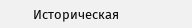Историческая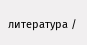литература /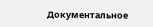Документальное